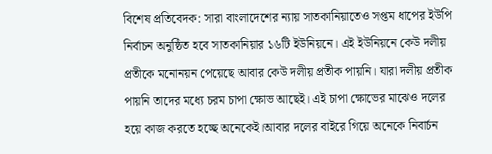বিশেষ প্রতিবেদক: সারা বাংলাদেশের ন্যায় সাতকানিয়াতেও সপ্তম ধাপের ইউপি নির্বাচন অনুষ্ঠিত হবে সাতকানিয়ার ১৬টি ইউনিয়নে। এই ইউনিয়নে কেউ দলীয় প্রতীকে মনোনয়ন পেয়েছে আবার কেউ দলীয় প্রতীক পায়নি। যারা দলীয় প্রতীক পায়নি তাদের মধ্যে চরম চাপা ক্ষোভ আছেই। এই চাপা ক্ষোভের মাঝেও দলের হয়ে কাজ করতে হচ্ছে অনেকেই।আবার দলের বাইরে গিয়ে অনেকে নিবার্চন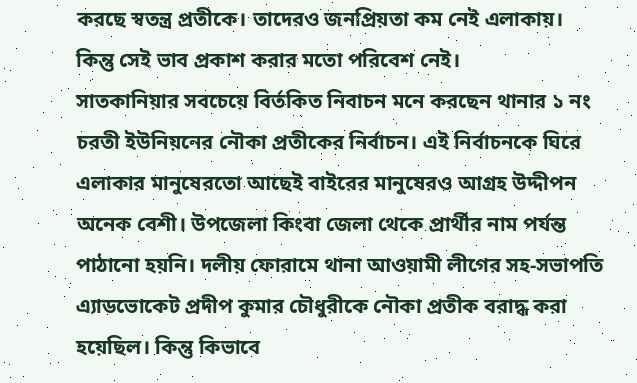করছে স্বতন্ত্র প্রতীকে। তাদেরও জনপ্রিয়তা কম নেই এলাকায়। কিন্তু সেই ভাব প্রকাশ করার মতো পরিবেশ নেই।
সাতকানিয়ার সবচেয়ে বির্তকিত নিবাচন মনে করছেন থানার ১ নং চরতী ইউনিয়নের নৌকা প্রতীকের নির্বাচন। এই নির্বাচনকে ঘিরে এলাকার মানুষেরতো আছেই বাইরের মানুষেরও আগ্রহ উদ্দীপন অনেক বেশী। উপজেলা কিংবা জেলা থেকে প্রার্থীর নাম পর্যন্ত পাঠানো হয়নি। দলীয় ফোরামে থানা আওয়ামী লীগের সহ-সভাপতি এ্যাডভোকেট প্রদীপ কুমার চৌধুরীকে নৌকা প্রতীক বরাদ্ধ করা হয়েছিল। কিন্তু কিভাবে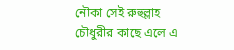নৌকা সেই রুহুল্লাহ চৌধুরীর কাছে এলে এ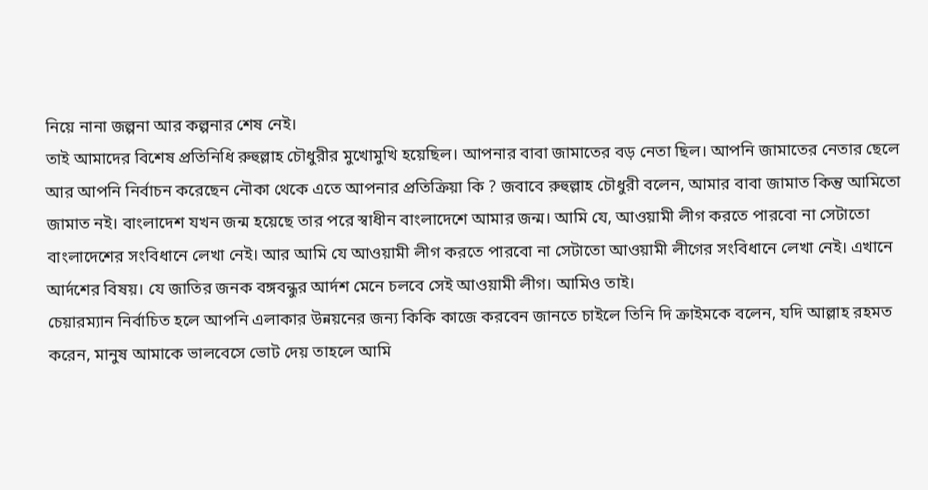নিয়ে নানা জল্পনা আর কল্পনার শেষ নেই।
তাই আমাদের বিশেষ প্রতিনিধি রুহুল্লাহ চৌধুরীর মুখোমুখি হয়েছিল। আপনার বাবা জামাতের বড় নেতা ছিল। আপনি জামাতের নেতার ছেলে আর আপনি নির্বাচন করেছেন নৌকা থেকে এতে আপনার প্রতিক্রিয়া কি ? জবাবে রুহুল্লাহ চৌধুরী বলেন, আমার বাবা জামাত কিন্তু আমিতো জামাত নই। বাংলাদেশ যখন জন্ম হয়েছে তার পরে স্বাধীন বাংলাদেশে আমার জন্ম। আমি যে, আওয়ামী লীগ করতে পারবো না সেটাতো বাংলাদেশের সংবিধানে লেখা নেই। আর আমি যে আওয়ামী লীগ করতে পারবো না সেটাতো আওয়ামী লীগের সংবিধানে লেখা নেই। এখানে আর্দশের বিষয়। যে জাতির জনক বঙ্গবন্ধুর আর্দশ মেনে চলবে সেই আওয়ামী লীগ। আমিও তাই।
চেয়ারম্যান নির্বাচিত হলে আপনি এলাকার উন্নয়নের জন্য কিকি কাজে করবেন জানতে চাইলে তিনি দি ক্রাইমকে বলেন, যদি আল্লাহ রহমত করেন, মানুষ আমাকে ভালবেসে ভোট দেয় তাহলে আমি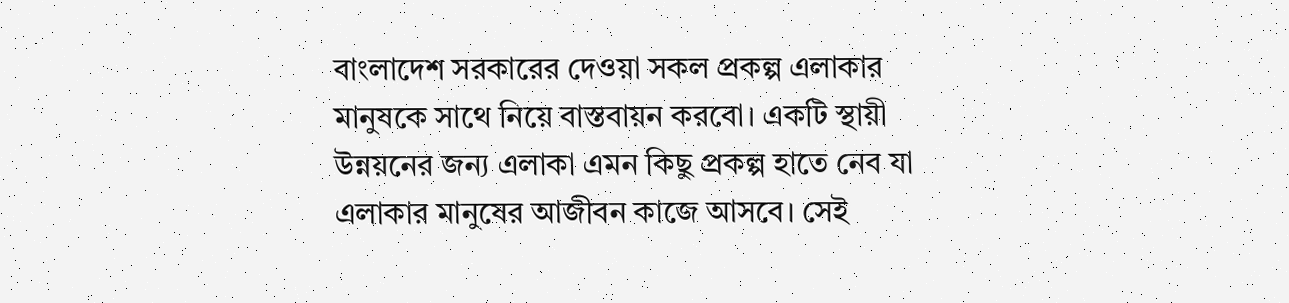বাংলাদেশ সরকারের দেওয়া সকল প্রকল্প এলাকার মানুষকে সাথে নিয়ে বাস্তবায়ন করবো। একটি স্থায়ী উন্নয়নের জন্য এলাকা এমন কিছু প্রকল্প হাতে নেব যা এলাকার মানুষের আজীবন কাজে আসবে। সেই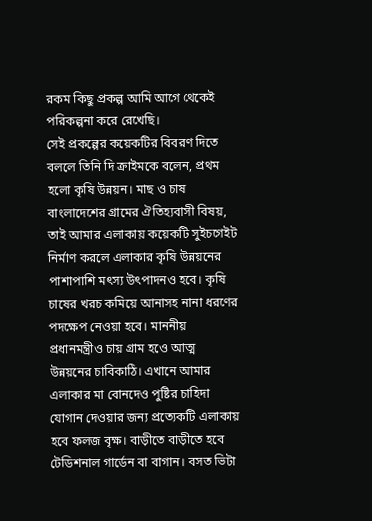রকম কিছু প্রকল্প আমি আগে থেকেই পরিকল্পনা করে রেখেছি।
সেই প্রকল্পের কয়েকটির বিবরণ দিতে বললে তিনি দি ক্রাইমকে বলেন, প্রথম হলো কৃষি উন্নয়ন। মাছ ও চাষ বাংলাদেশের গ্রামের ঐতিহ্যবাসী বিষয়, তাই আমার এলাকায় কয়েকটি সুইচগেইট নির্মাণ করলে এলাকার কৃষি উন্নয়নের পাশাপাশি মৎস্য উৎপাদনও হবে। কৃষি চাষের খরচ কমিয়ে আনাসহ নানা ধরণের পদক্ষেপ নেওয়া হবে। মাননীয় প্রধানমন্ত্রীও চায় গ্রাম হওে আত্ম উন্নয়নের চাবিকাঠি। এখানে আমার এলাকার মা বোনদেও পুষ্টির চাহিদা যোগান দেওয়ার জন্য প্রত্যেকটি এলাকায় হবে ফলজ বৃক্ষ। বাড়ীতে বাড়ীতে হবে টেডিশনাল গার্ডেন বা বাগান। বসত ভিটা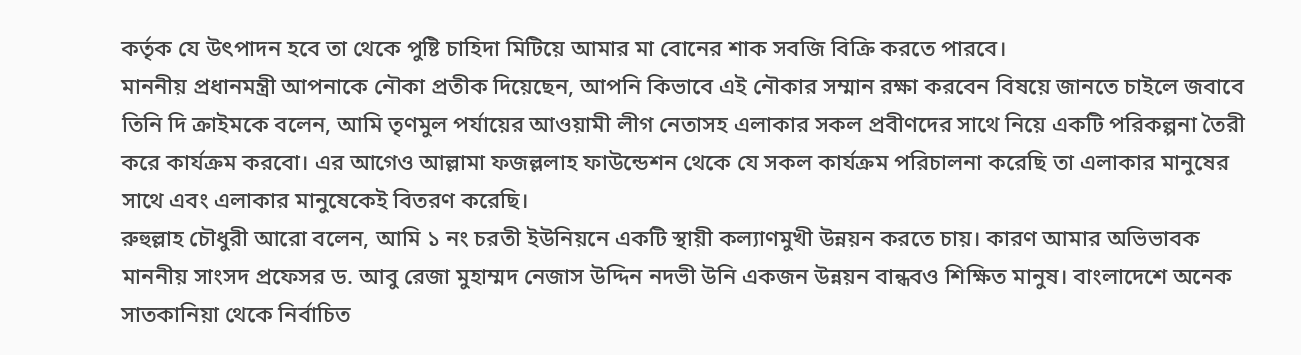কর্তৃক যে উৎপাদন হবে তা থেকে পুষ্টি চাহিদা মিটিয়ে আমার মা বোনের শাক সবজি বিক্রি করতে পারবে।
মাননীয় প্রধানমন্ত্রী আপনাকে নৌকা প্রতীক দিয়েছেন, আপনি কিভাবে এই নৌকার সম্মান রক্ষা করবেন বিষয়ে জানতে চাইলে জবাবে তিনি দি ক্রাইমকে বলেন, আমি তৃণমুল পর্যায়ের আওয়ামী লীগ নেতাসহ এলাকার সকল প্রবীণদের সাথে নিয়ে একটি পরিকল্পনা তৈরী করে কার্যক্রম করবো। এর আগেও আল্লামা ফজল্ললাহ ফাউন্ডেশন থেকে যে সকল কার্যক্রম পরিচালনা করেছি তা এলাকার মানুষের সাথে এবং এলাকার মানুষেকেই বিতরণ করেছি।
রুহুল্লাহ চৌধুরী আরো বলেন, আমি ১ নং চরতী ইউনিয়নে একটি স্থায়ী কল্যাণমুখী উন্নয়ন করতে চায়। কারণ আমার অভিভাবক মাননীয় সাংসদ প্রফেসর ড. আবু রেজা মুহাম্মদ নেজাস উদ্দিন নদভী উনি একজন উন্নয়ন বান্ধবও শিক্ষিত মানুষ। বাংলাদেশে অনেক সাতকানিয়া থেকে নির্বাচিত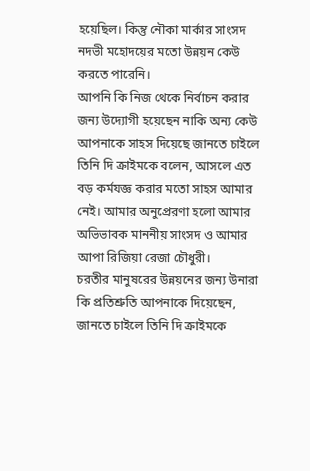হয়েছিল। কিন্তু নৌকা মার্কার সাংসদ নদভী মহোদয়ের মতো উন্নয়ন কেউ করতে পারেনি।
আপনি কি নিজ থেকে নির্বাচন করার জন্য উদ্যোগী হয়েছেন নাকি অন্য কেউ আপনাকে সাহস দিয়েছে জানতে চাইলে তিনি দি ক্রাইমকে বলেন, আসলে এত বড় কর্মযজ্ঞ করার মতো সাহস আমার নেই। আমার অনুপ্রেরণা হলো আমার অভিভাবক মাননীয় সাংসদ ও আমার আপা রিজিয়া রেজা চৌধুরী।
চরতীর মানুষরের উন্নয়নের জন্য উনারা কি প্রতিশ্রুতি আপনাকে দিয়েছেন, জানতে চাইলে তিনি দি ক্রাইমকে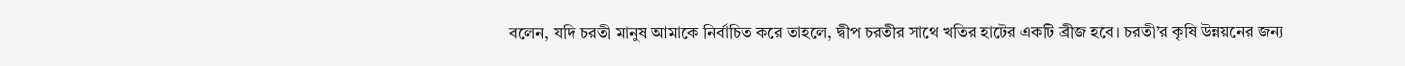বলেন, যদি চরতী মানুষ আমাকে নির্বাচিত করে তাহলে, দ্বীপ চরতীর সাথে খতির হাটের একটি ব্রীজ হবে। চরতী’র কৃষি উন্নয়নের জন্য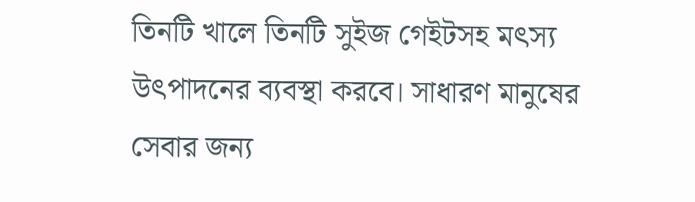তিনটি খালে তিনটি সুইজ গেইটসহ মৎস্য উৎপাদনের ব্যবস্থা করবে। সাধারণ মানুষের সেবার জন্য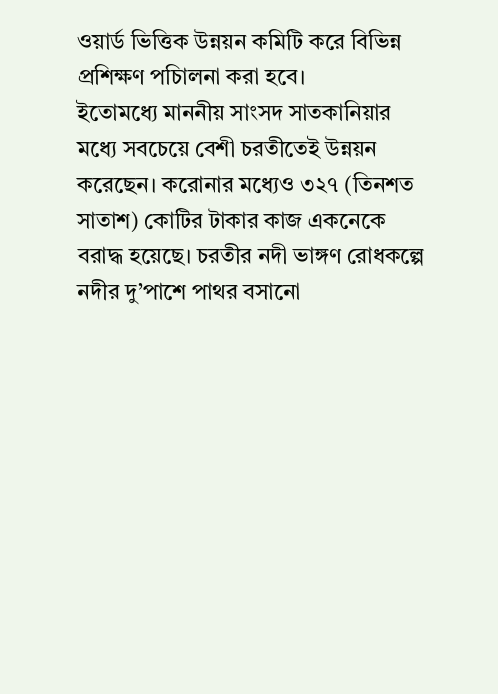ওয়ার্ড ভিত্তিক উন্নয়ন কমিটি করে বিভিন্ন প্রশিক্ষণ পচিালনা করা হবে।
ইতোমধ্যে মাননীয় সাংসদ সাতকানিয়ার মধ্যে সবচেয়ে বেশী চরতীতেই উন্নয়ন করেছেন। করোনার মধ্যেও ৩২৭ (তিনশত সাতাশ) কোটির টাকার কাজ একনেকে বরাদ্ধ হয়েছে। চরতীর নদী ভাঙ্গণ রোধকল্পে নদীর দু’পাশে পাথর বসানো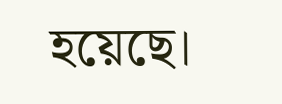হয়েছে।